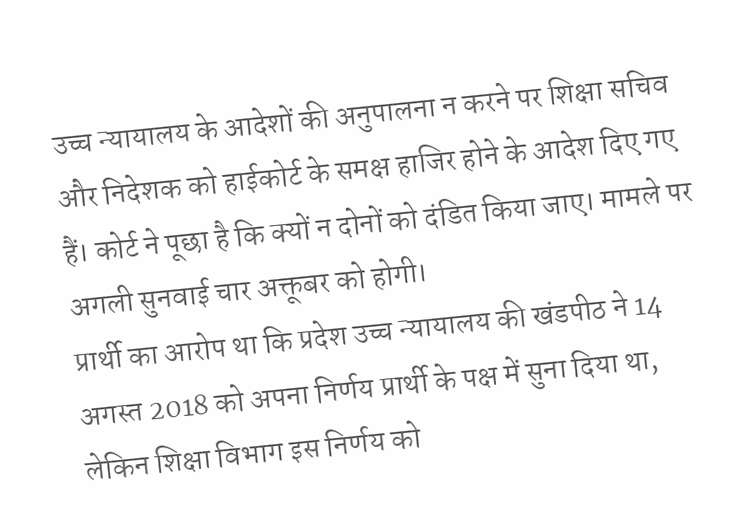उच्च न्यायालय के आदेशों की अनुपालना न करने पर शिक्षा सचिव और निदेशक को हाईकोर्ट के समक्ष हाजिर होने के आदेश दिए गए हैं। कोर्ट ने पूछा है कि क्यों न दोनों को दंडित किया जाए। मामले पर अगली सुनवाई चार अक्तूबर को होगी।
प्रार्थी का आरोप था कि प्रदेश उच्च न्यायालय की खंडपीठ ने 14 अगस्त 2018 को अपना निर्णय प्रार्थी के पक्ष में सुना दिया था, लेकिन शिक्षा विभाग इस निर्णय को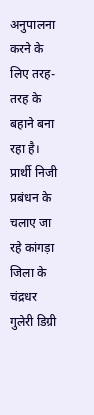अनुपालना करने के लिए तरह-तरह के बहाने बना रहा है।
प्रार्थी निजी प्रबंधन के चलाए जा रहे कांगड़ा जिला के चंद्रधर गुलेरी डिग्री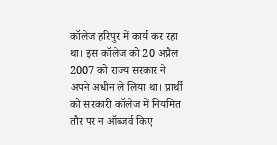कॉलेज हरिपुर में कार्य कर रहा था। इस कॉलेज को 20 अप्रैल 2007 को राज्य सरकार ने अपने अधीन ले लिया था। प्रार्थी को सरकारी कॉलेज में नियमित तौर पर न ऑब्जर्व किए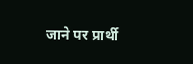जाने पर प्रार्थी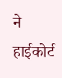ने हाईकोर्ट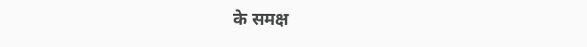के समक्ष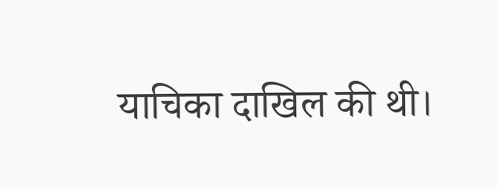याचिका दाखिल की थी।